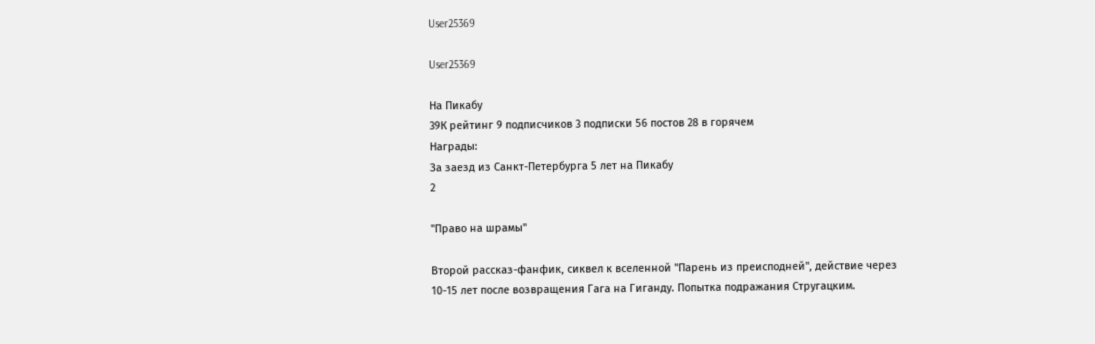User25369

User25369

На Пикабу
39К рейтинг 9 подписчиков 3 подписки 56 постов 28 в горячем
Награды:
За заезд из Санкт-Петербурга 5 лет на Пикабу
2

"Право на шрамы"

Второй рассказ-фанфик, сиквел к вселенной "Парень из преисподней", действие через 10-15 лет после возвращения Гага на Гиганду. Попытка подражания Стругацким.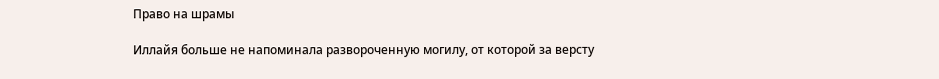Право на шрамы

Иллайя больше не напоминала развороченную могилу, от которой за версту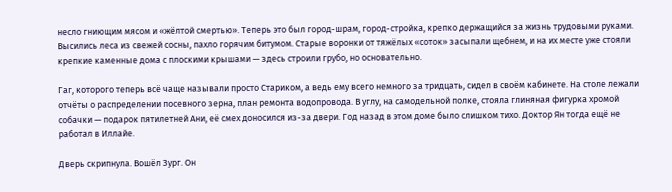несло гниющим мясом и «жёлтой смертью». Теперь это был город-шрам, город-стройка, крепко держащийся за жизнь трудовыми руками. Высились леса из свежей сосны, пахло горячим битумом. Старые воронки от тяжёлых «соток» засыпали щебнем, и на их месте уже стояли крепкие каменные дома с плоскими крышами — здесь строили грубо, но основательно.

Гаг, которого теперь всё чаще называли просто Стариком, а ведь ему всего немного за тридцать, сидел в своём кабинете. На столе лежали отчёты о распределении посевного зерна, план ремонта водопровода. В углу, на самодельной полке, стояла глиняная фигурка хромой собачки — подарок пятилетней Ани, её смех доносился из-за двери. Год назад в этом доме было слишком тихо. Доктор Ян тогда ещё не работал в Иллайе.

Дверь скрипнула. Вошёл Зург. Он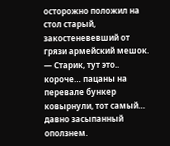осторожно положил на стол старый, закостеневевший от грязи армейский мешок. — Старик, тут это.. короче… пацаны на перевале бункер ковырнули, тот самый… давно засыпанный оползнем.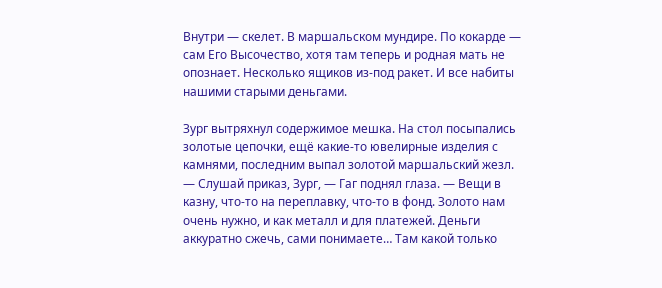Внутри — скелет. В маршальском мундире. По кокарде — сам Его Высочество, хотя там теперь и родная мать не опознает. Несколько ящиков из-под ракет. И все набиты нашими старыми деньгами.

Зург вытряхнул содержимое мешка. На стол посыпались золотые цепочки, ещё какие-то ювелирные изделия с камнями, последним выпал золотой маршальский жезл. — Слушай приказ, Зург, — Гаг поднял глаза. — Вещи в казну, что-то на переплавку, что-то в фонд. Золото нам очень нужно, и как металл и для платежей. Деньги аккуратно сжечь, сами понимаете… Там какой только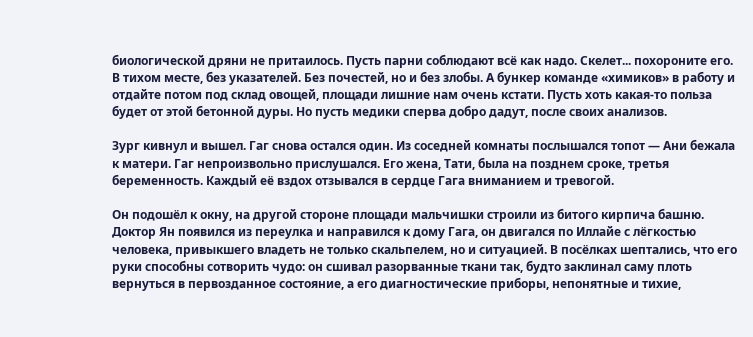биологической дряни не притаилось. Пусть парни соблюдают всё как надо. Скелет... похороните его. В тихом месте, без указателей. Без почестей, но и без злобы. А бункер команде «химиков» в работу и отдайте потом под склад овощей, площади лишние нам очень кстати. Пусть хоть какая-то польза будет от этой бетонной дуры. Но пусть медики сперва добро дадут, после своих анализов.

Зург кивнул и вышел. Гаг снова остался один. Из соседней комнаты послышался топот — Ани бежала к матери. Гаг непроизвольно прислушался. Его жена, Тати, была на позднем сроке, третья беременность. Каждый её вздох отзывался в сердце Гага вниманием и тревогой.

Он подошёл к окну, на другой стороне площади мальчишки строили из битого кирпича башню. Доктор Ян появился из переулка и направился к дому Гага, он двигался по Иллайе с лёгкостью человека, привыкшего владеть не только скальпелем, но и ситуацией. В посёлках шептались, что его руки способны сотворить чудо: он сшивал разорванные ткани так, будто заклинал саму плоть вернуться в первозданное состояние, а его диагностические приборы, непонятные и тихие,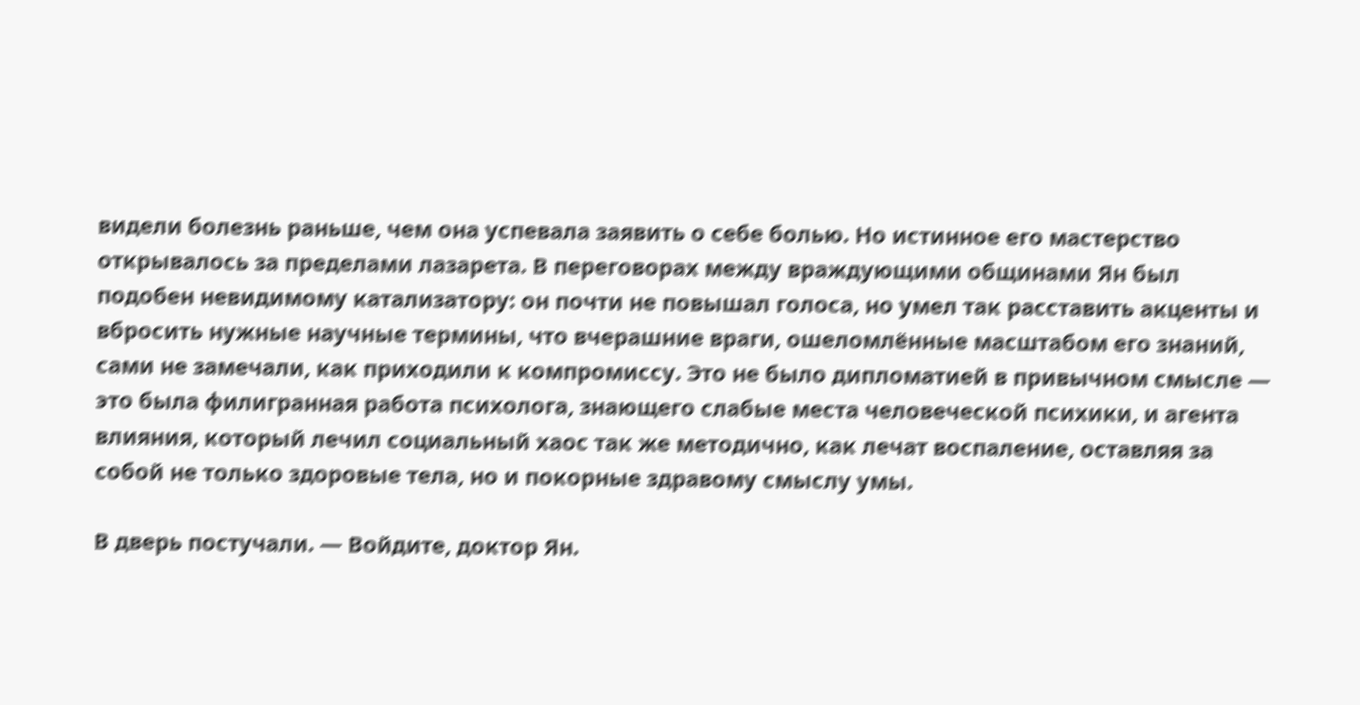видели болезнь раньше, чем она успевала заявить о себе болью. Но истинное его мастерство открывалось за пределами лазарета. В переговорах между враждующими общинами Ян был подобен невидимому катализатору: он почти не повышал голоса, но умел так расставить акценты и вбросить нужные научные термины, что вчерашние враги, ошеломлённые масштабом его знаний, сами не замечали, как приходили к компромиссу. Это не было дипломатией в привычном смысле — это была филигранная работа психолога, знающего слабые места человеческой психики, и агента влияния, который лечил социальный хаос так же методично, как лечат воспаление, оставляя за собой не только здоровые тела, но и покорные здравому смыслу умы.

В дверь постучали. — Войдите, доктор Ян.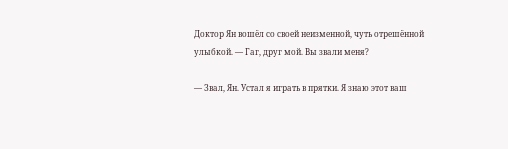Доктор Ян вошёл со своей неизменной, чуть отрешённой улыбкой. — Гаг, друг мой. Вы звали меня?

— Звал, Ян. Устал я играть в прятки. Я знаю этот ваш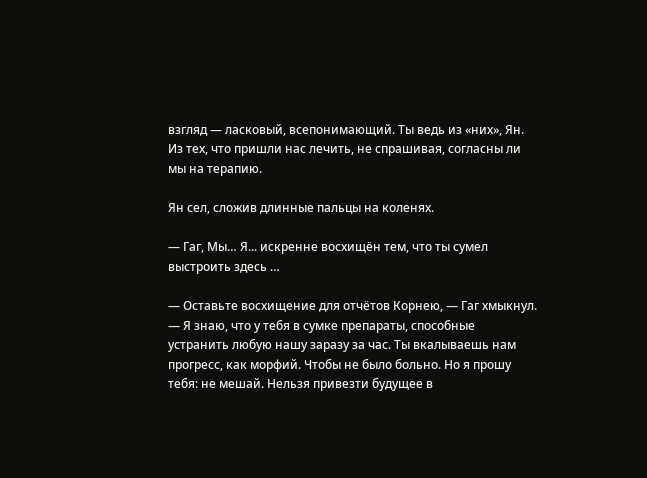взгляд — ласковый, всепонимающий. Ты ведь из «них», Ян. Из тех, что пришли нас лечить, не спрашивая, согласны ли мы на терапию.

Ян сел, сложив длинные пальцы на коленях.

— Гаг, Мы… Я... искренне восхищён тем, что ты сумел выстроить здесь …

— Оставьте восхищение для отчётов Корнею, — Гаг хмыкнул. — Я знаю, что у тебя в сумке препараты, способные устранить любую нашу заразу за час. Ты вкалываешь нам прогресс, как морфий. Чтобы не было больно. Но я прошу тебя: не мешай. Нельзя привезти будущее в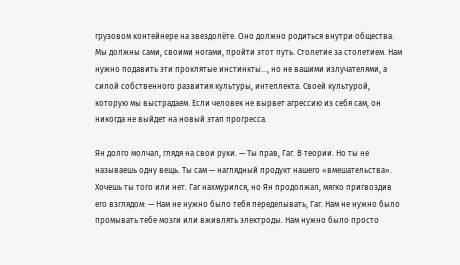грузовом контейнере на звездолёте. Оно должно родиться внутри общества. Мы должны сами, своими ногами, пройти этот путь. Столетие за столетием. Нам нужно подавить эти проклятые инстинкты..., но не вашими излучателями, а силой собственного развития культуры, интеллекта. Своей культурой, которую мы выстрадаем. Если человек не вырвет агрессию из себя сам, он никогда не выйдет на новый этап прогресса.

Ян долго молчал, глядя на свои руки. — Ты прав, Гаг. В теории. Но ты не называешь одну вещь. Ты сам — наглядный продукт нашего «вмешательства». Хочешь ты того или нет. Гаг нахмурился, но Ян продолжал, мягко пригвоздив его взглядом: — Нам не нужно было тебя переделывать, Гаг. Нам не нужно было промывать тебе мозги или вживлять электроды. Нам нужно было просто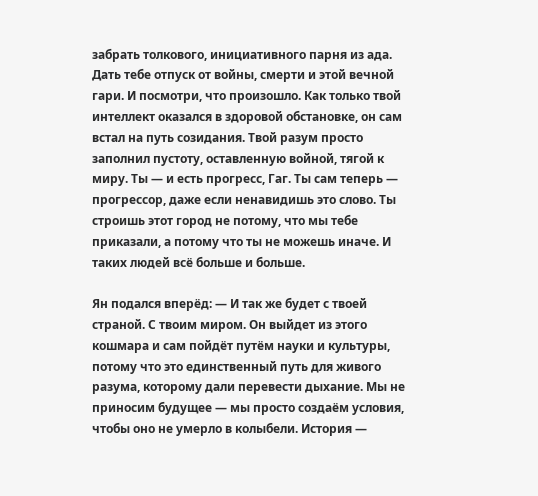забрать толкового, инициативного парня из ада. Дать тебе отпуск от войны, смерти и этой вечной гари. И посмотри, что произошло. Как только твой интеллект оказался в здоровой обстановке, он сам встал на путь созидания. Твой разум просто заполнил пустоту, оставленную войной, тягой к миру. Ты — и есть прогресс, Гаг. Ты сам теперь — прогрессор, даже если ненавидишь это слово. Ты строишь этот город не потому, что мы тебе приказали, а потому что ты не можешь иначе. И таких людей всё больше и больше.

Ян подался вперёд: — И так же будет с твоей страной. С твоим миром. Он выйдет из этого кошмара и сам пойдёт путём науки и культуры, потому что это единственный путь для живого разума, которому дали перевести дыхание. Мы не приносим будущее — мы просто создаём условия, чтобы оно не умерло в колыбели. История —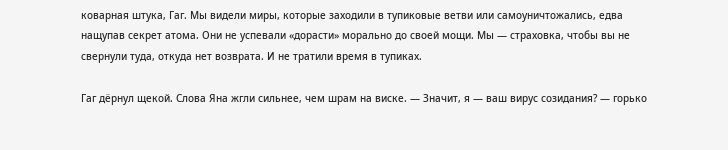коварная штука, Гаг. Мы видели миры, которые заходили в тупиковые ветви или самоуничтожались, едва нащупав секрет атома. Они не успевали «дорасти» морально до своей мощи. Мы — страховка, чтобы вы не свернули туда, откуда нет возврата. И не тратили время в тупиках.

Гаг дёрнул щекой. Слова Яна жгли сильнее, чем шрам на виске. — Значит, я — ваш вирус созидания? — горько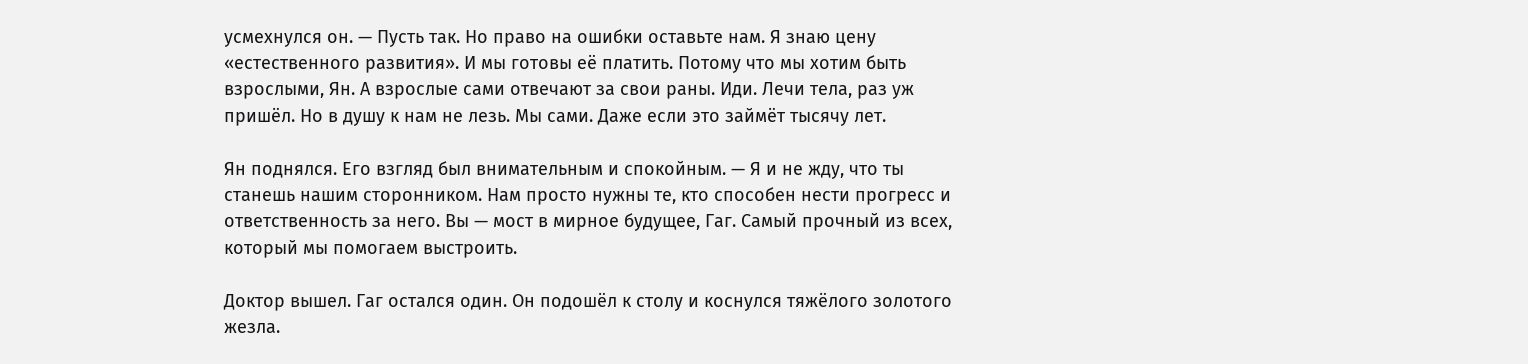усмехнулся он. — Пусть так. Но право на ошибки оставьте нам. Я знаю цену «естественного развития». И мы готовы её платить. Потому что мы хотим быть взрослыми, Ян. А взрослые сами отвечают за свои раны. Иди. Лечи тела, раз уж пришёл. Но в душу к нам не лезь. Мы сами. Даже если это займёт тысячу лет.

Ян поднялся. Его взгляд был внимательным и спокойным. — Я и не жду, что ты станешь нашим сторонником. Нам просто нужны те, кто способен нести прогресс и ответственность за него. Вы — мост в мирное будущее, Гаг. Самый прочный из всех, который мы помогаем выстроить.

Доктор вышел. Гаг остался один. Он подошёл к столу и коснулся тяжёлого золотого жезла.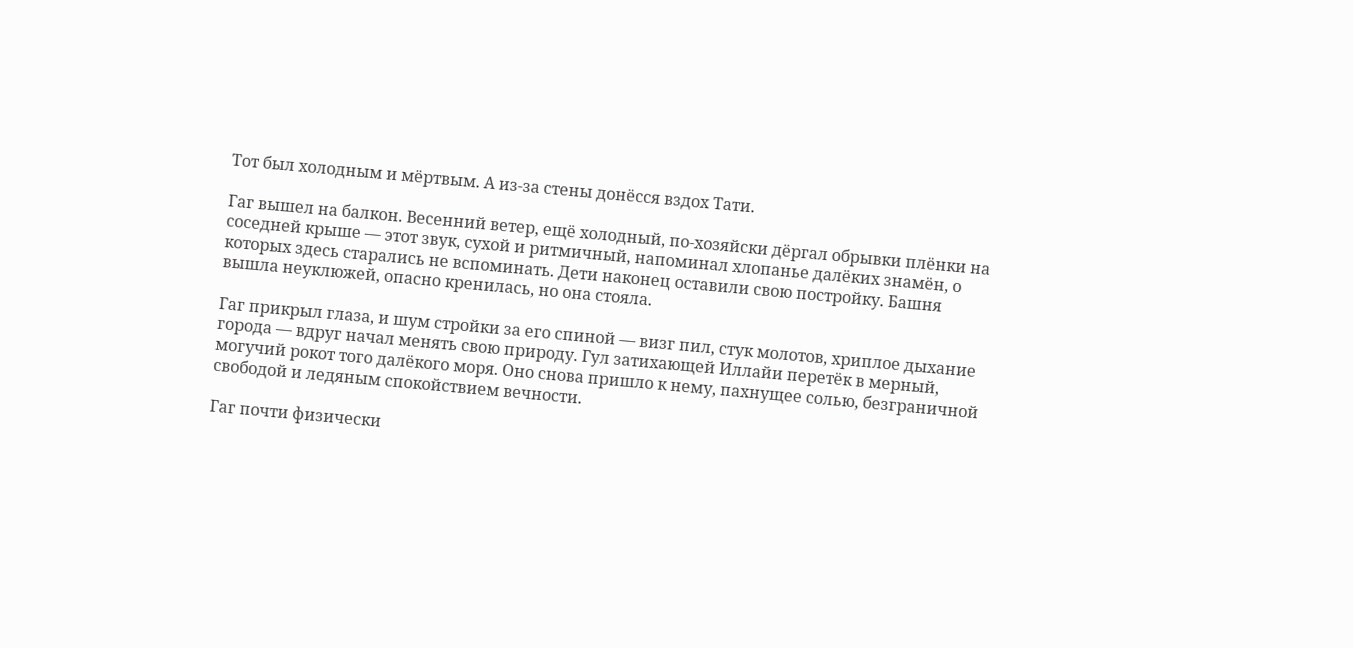Тот был холодным и мёртвым. А из-за стены донёсся вздох Тати.

Гаг вышел на балкон. Весенний ветер, ещё холодный, по-хозяйски дёргал обрывки плёнки на соседней крыше — этот звук, сухой и ритмичный, напоминал хлопанье далёких знамён, о которых здесь старались не вспоминать. Дети наконец оставили свою постройку. Башня вышла неуклюжей, опасно кренилась, но она стояла.

Гаг прикрыл глаза, и шум стройки за его спиной — визг пил, стук молотов, хриплое дыхание города — вдруг начал менять свою природу. Гул затихающей Иллайи перетёк в мерный, могучий рокот того далёкого моря. Оно снова пришло к нему, пахнущее солью, безграничной свободой и ледяным спокойствием вечности.

Гаг почти физически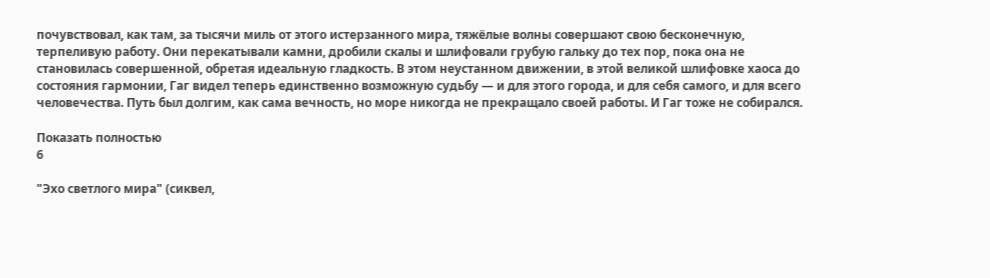почувствовал, как там, за тысячи миль от этого истерзанного мира, тяжёлые волны совершают свою бесконечную, терпеливую работу. Они перекатывали камни, дробили скалы и шлифовали грубую гальку до тех пор, пока она не становилась совершенной, обретая идеальную гладкость. В этом неустанном движении, в этой великой шлифовке хаоса до состояния гармонии, Гаг видел теперь единственно возможную судьбу — и для этого города, и для себя самого, и для всего человечества. Путь был долгим, как сама вечность, но море никогда не прекращало своей работы. И Гаг тоже не собирался.

Показать полностью
6

"Эхо светлого мира" (сиквел,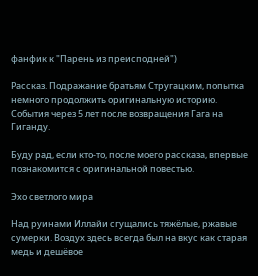фанфик к "Парень из преисподней")

Рассказ. Подражание братьям Стругацким, попытка немного продолжить оригинальную историю. События через 5 лет после возвращения Гага на Гиганду.

Буду рад, если кто-то, после моего рассказа, впервые познакомится с оригинальной повестью.

Эхо светлого мира

Над руинами Иллайи сгущались тяжёлые, ржавые сумерки. Воздух здесь всегда был на вкус как старая медь и дешёвое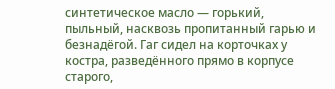синтетическое масло — горький, пыльный, насквозь пропитанный гарью и безнадёгой. Гаг сидел на корточках у костра, разведённого прямо в корпусе старого,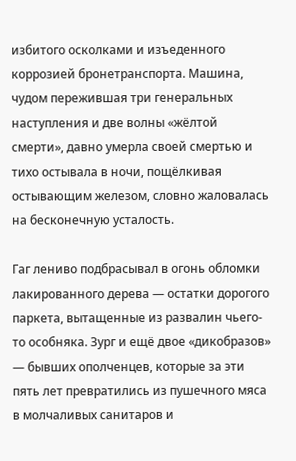избитого осколками и изъеденного коррозией бронетранспорта. Машина, чудом пережившая три генеральных наступления и две волны «жёлтой смерти», давно умерла своей смертью и тихо остывала в ночи, пощёлкивая остывающим железом, словно жаловалась на бесконечную усталость.

Гаг лениво подбрасывал в огонь обломки лакированного дерева — остатки дорогого паркета, вытащенные из развалин чьего-то особняка. Зург и ещё двое «дикобразов» — бывших ополченцев, которые за эти пять лет превратились из пушечного мяса в молчаливых санитаров и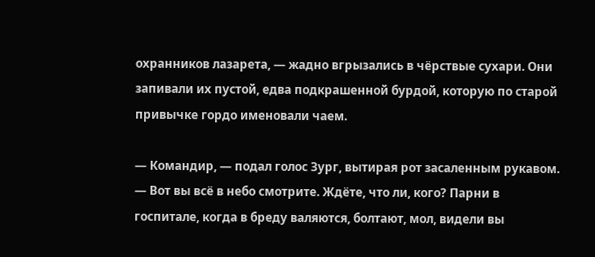охранников лазарета, — жадно вгрызались в чёрствые сухари. Они запивали их пустой, едва подкрашенной бурдой, которую по старой привычке гордо именовали чаем.

— Командир, — подал голос Зург, вытирая рот засаленным рукавом. — Вот вы всё в небо смотрите. Ждёте, что ли, кого? Парни в госпитале, когда в бреду валяются, болтают, мол, видели вы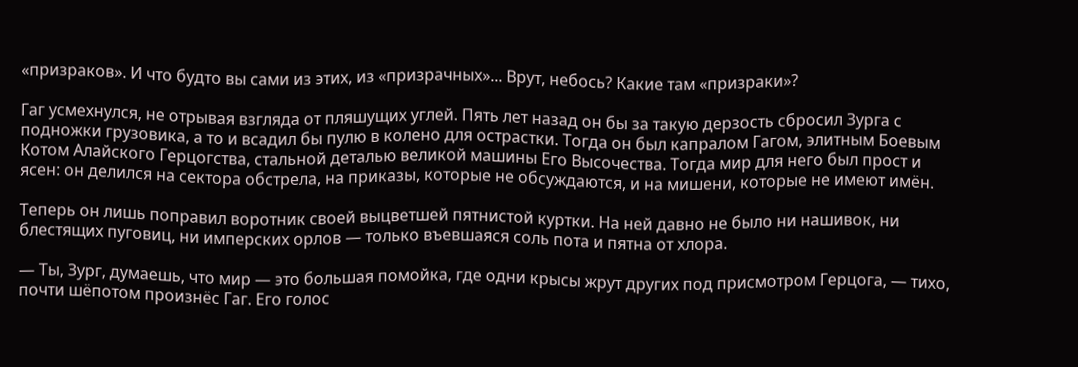«призраков». И что будто вы сами из этих, из «призрачных»... Врут, небось? Какие там «призраки»?

Гаг усмехнулся, не отрывая взгляда от пляшущих углей. Пять лет назад он бы за такую дерзость сбросил Зурга с подножки грузовика, а то и всадил бы пулю в колено для острастки. Тогда он был капралом Гагом, элитным Боевым Котом Алайского Герцогства, стальной деталью великой машины Его Высочества. Тогда мир для него был прост и ясен: он делился на сектора обстрела, на приказы, которые не обсуждаются, и на мишени, которые не имеют имён.

Теперь он лишь поправил воротник своей выцветшей пятнистой куртки. На ней давно не было ни нашивок, ни блестящих пуговиц, ни имперских орлов — только въевшаяся соль пота и пятна от хлора.

— Ты, Зург, думаешь, что мир — это большая помойка, где одни крысы жрут других под присмотром Герцога, — тихо, почти шёпотом произнёс Гаг. Его голос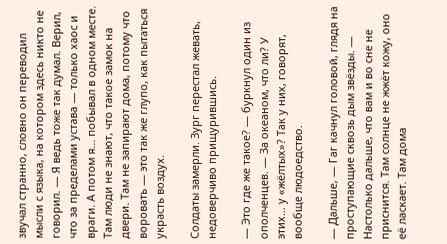звучал странно, словно он переводил мысли с языка, на котором здесь никто не говорил. — Я ведь тоже так думал. Верил, что за пределами устава — только хаос и враги. А потом я... побывал в одном месте. Там люди не знают, что такое замок на двери. Там не запирают дома, потому что воровать — это так же глупо, как пытаться украсть воздух.

Солдаты замерли. Зург перестал жевать, недоверчиво прищурившись.

— Это где же такое? — буркнул один из ополченцев. — За океаном, что ли? У этих... у «жёлтых»? Так у них, говорят, вообще людоедство.

— Дальше, — Гаг качнул головой, глядя на проступающие сквозь дым звёзды. — Настолько дальше, что вам и во сне не приснится. Там солнце не жжёт кожу, оно её ласкает. Там дома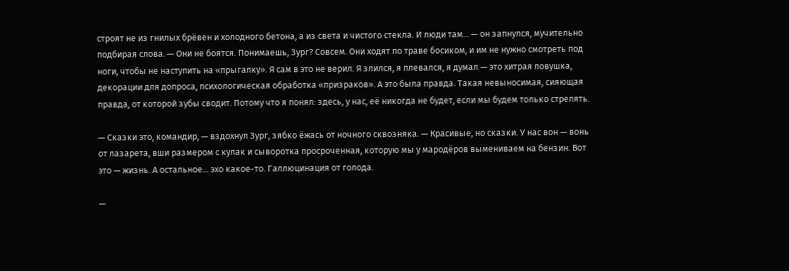строят не из гнилых брёвен и холодного бетона, а из света и чистого стекла. И люди там... — он запнулся, мучительно подбирая слова. — Они не боятся. Понимаешь, Зург? Совсем. Они ходят по траве босиком, и им не нужно смотреть под ноги, чтобы не наступить на «прыгалку». Я сам в это не верил. Я злился, я плевался, я думал — это хитрая ловушка, декорации для допроса, психологическая обработка «призраков». А это была правда. Такая невыносимая, сияющая правда, от которой зубы сводит. Потому что я понял: здесь, у нас, её никогда не будет, если мы будем только стрелять.

— Сказки это, командир, — вздохнул Зург, зябко ёжась от ночного сквозняка. — Красивые, но сказки. У нас вон — вонь от лазарета, вши размером с кулак и сыворотка просроченная, которую мы у мародёров вымениваем на бензин. Вот это — жизнь. А остальное... эхо какое-то. Галлюцинация от голода.

—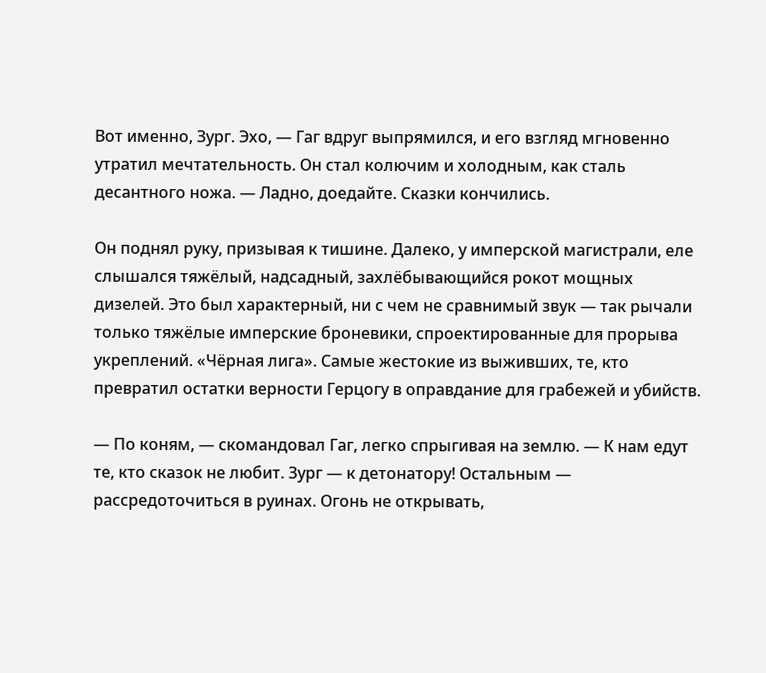Вот именно, Зург. Эхо, — Гаг вдруг выпрямился, и его взгляд мгновенно утратил мечтательность. Он стал колючим и холодным, как сталь десантного ножа. — Ладно, доедайте. Сказки кончились.

Он поднял руку, призывая к тишине. Далеко, у имперской магистрали, еле слышался тяжёлый, надсадный, захлёбывающийся рокот мощных дизелей. Это был характерный, ни с чем не сравнимый звук — так рычали только тяжёлые имперские броневики, спроектированные для прорыва укреплений. «Чёрная лига». Самые жестокие из выживших, те, кто превратил остатки верности Герцогу в оправдание для грабежей и убийств.

— По коням, — скомандовал Гаг, легко спрыгивая на землю. — К нам едут те, кто сказок не любит. Зург — к детонатору! Остальным — рассредоточиться в руинах. Огонь не открывать,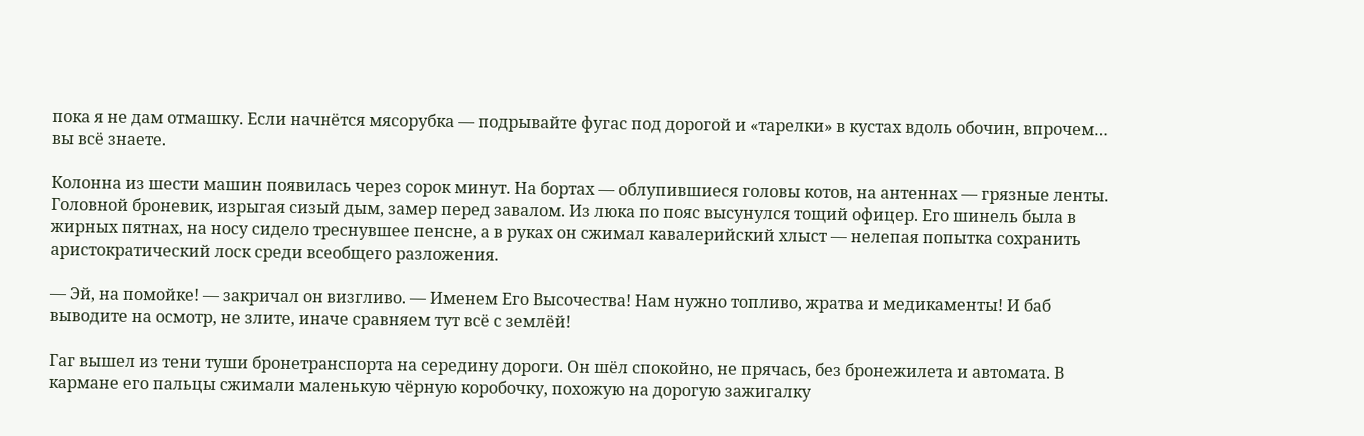пока я не дам отмашку. Если начнётся мясорубка — подрывайте фугас под дорогой и «тарелки» в кустах вдоль обочин, впрочем… вы всё знаете.

Колонна из шести машин появилась через сорок минут. На бортах — облупившиеся головы котов, на антеннах — грязные ленты. Головной броневик, изрыгая сизый дым, замер перед завалом. Из люка по пояс высунулся тощий офицер. Его шинель была в жирных пятнах, на носу сидело треснувшее пенсне, а в руках он сжимал кавалерийский хлыст — нелепая попытка сохранить аристократический лоск среди всеобщего разложения.

— Эй, на помойке! — закричал он визгливо. — Именем Его Высочества! Нам нужно топливо, жратва и медикаменты! И баб выводите на осмотр, не злите, иначе сравняем тут всё с землёй!

Гаг вышел из тени туши бронетранспорта на середину дороги. Он шёл спокойно, не прячась, без бронежилета и автомата. В кармане его пальцы сжимали маленькую чёрную коробочку, похожую на дорогую зажигалку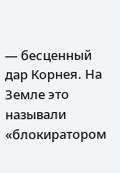— бесценный дар Корнея. На Земле это называли «блокиратором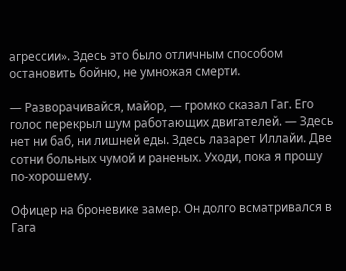агрессии». Здесь это было отличным способом остановить бойню, не умножая смерти.

— Разворачивайся, майор, — громко сказал Гаг. Его голос перекрыл шум работающих двигателей. — Здесь нет ни баб, ни лишней еды. Здесь лазарет Иллайи. Две сотни больных чумой и раненых. Уходи, пока я прошу по-хорошему.

Офицер на броневике замер. Он долго всматривался в Гага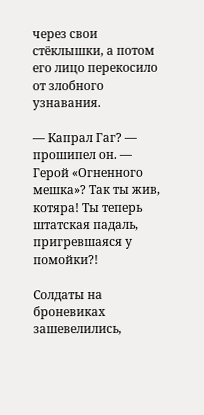через свои стёклышки, а потом его лицо перекосило от злобного узнавания.

— Капрал Гаг? — прошипел он. — Герой «Огненного мешка»? Так ты жив, котяра! Ты теперь штатская падаль, пригревшаяся у помойки?!

Солдаты на броневиках зашевелились,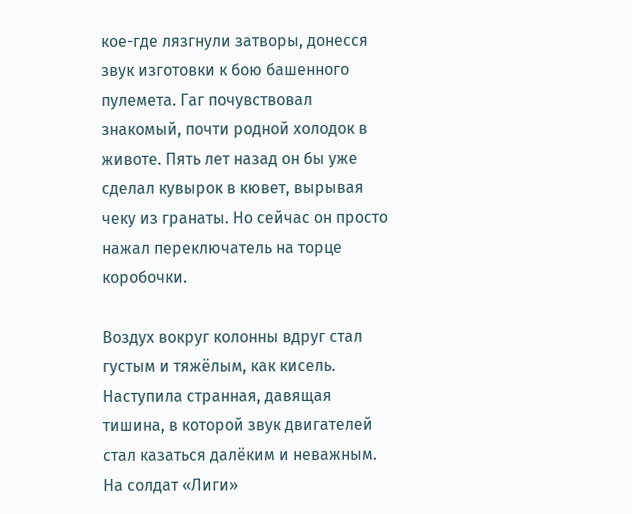кое-где лязгнули затворы, донесся звук изготовки к бою башенного пулемета. Гаг почувствовал знакомый, почти родной холодок в животе. Пять лет назад он бы уже сделал кувырок в кювет, вырывая чеку из гранаты. Но сейчас он просто нажал переключатель на торце коробочки.

Воздух вокруг колонны вдруг стал густым и тяжёлым, как кисель. Наступила странная, давящая тишина, в которой звук двигателей стал казаться далёким и неважным. На солдат «Лиги»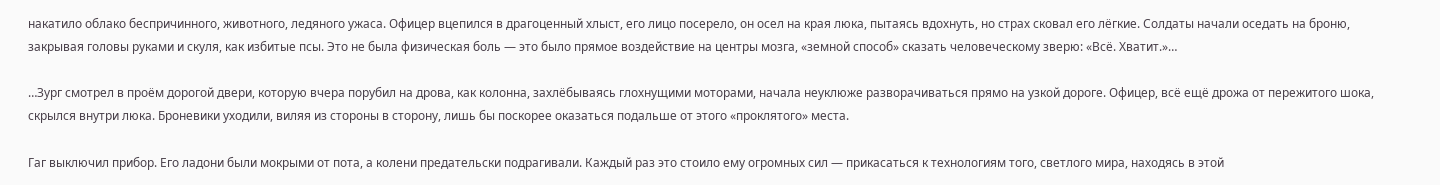накатило облако беспричинного, животного, ледяного ужаса. Офицер вцепился в драгоценный хлыст, его лицо посерело, он осел на края люка, пытаясь вдохнуть, но страх сковал его лёгкие. Солдаты начали оседать на броню, закрывая головы руками и скуля, как избитые псы. Это не была физическая боль — это было прямое воздействие на центры мозга, «земной способ» сказать человеческому зверю: «Всё. Хватит.»…

…Зург смотрел в проём дорогой двери, которую вчера порубил на дрова, как колонна, захлёбываясь глохнущими моторами, начала неуклюже разворачиваться прямо на узкой дороге. Офицер, всё ещё дрожа от пережитого шока, скрылся внутри люка. Броневики уходили, виляя из стороны в сторону, лишь бы поскорее оказаться подальше от этого «проклятого» места.

Гаг выключил прибор. Его ладони были мокрыми от пота, а колени предательски подрагивали. Каждый раз это стоило ему огромных сил — прикасаться к технологиям того, светлого мира, находясь в этой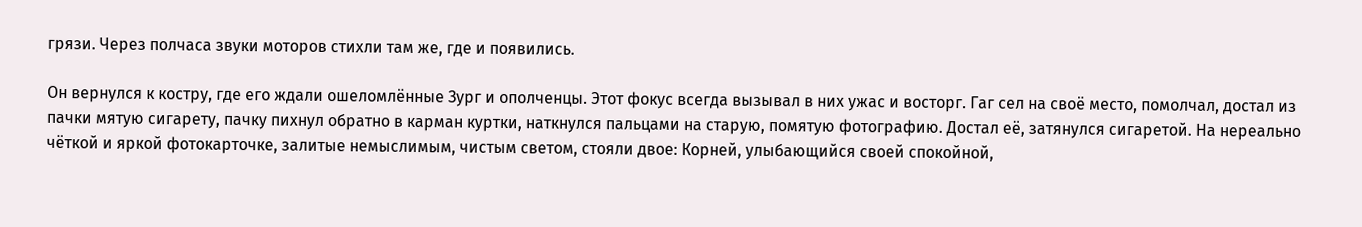грязи. Через полчаса звуки моторов стихли там же, где и появились.

Он вернулся к костру, где его ждали ошеломлённые Зург и ополченцы. Этот фокус всегда вызывал в них ужас и восторг. Гаг сел на своё место, помолчал, достал из пачки мятую сигарету, пачку пихнул обратно в карман куртки, наткнулся пальцами на старую, помятую фотографию. Достал её, затянулся сигаретой. На нереально чёткой и яркой фотокарточке, залитые немыслимым, чистым светом, стояли двое: Корней, улыбающийся своей спокойной,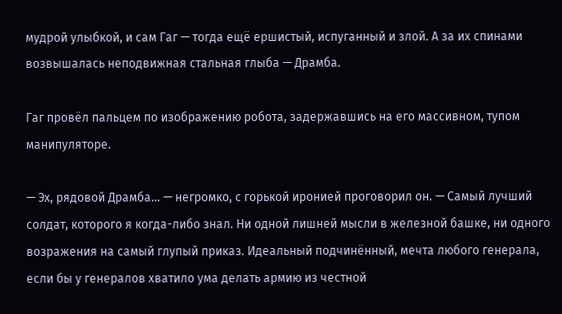мудрой улыбкой, и сам Гаг — тогда ещё ершистый, испуганный и злой. А за их спинами возвышалась неподвижная стальная глыба — Драмба.

Гаг провёл пальцем по изображению робота, задержавшись на его массивном, тупом манипуляторе.

— Эх, рядовой Драмба... — негромко, с горькой иронией проговорил он. — Самый лучший солдат, которого я когда-либо знал. Ни одной лишней мысли в железной башке, ни одного возражения на самый глупый приказ. Идеальный подчинённый, мечта любого генерала, если бы у генералов хватило ума делать армию из честной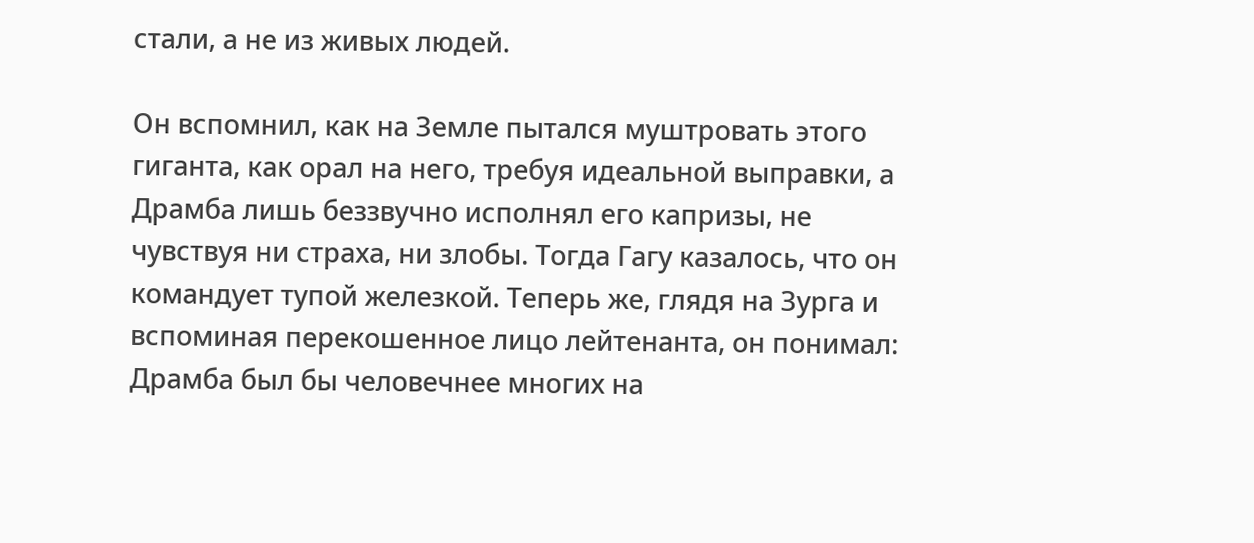стали, а не из живых людей.

Он вспомнил, как на Земле пытался муштровать этого гиганта, как орал на него, требуя идеальной выправки, а Драмба лишь беззвучно исполнял его капризы, не чувствуя ни страха, ни злобы. Тогда Гагу казалось, что он командует тупой железкой. Теперь же, глядя на Зурга и вспоминая перекошенное лицо лейтенанта, он понимал: Драмба был бы человечнее многих на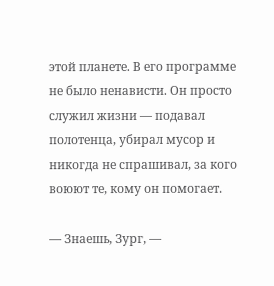этой планете. В его программе не было ненависти. Он просто служил жизни — подавал полотенца, убирал мусор и никогда не спрашивал, за кого воюют те, кому он помогает.

— Знаешь, Зург, —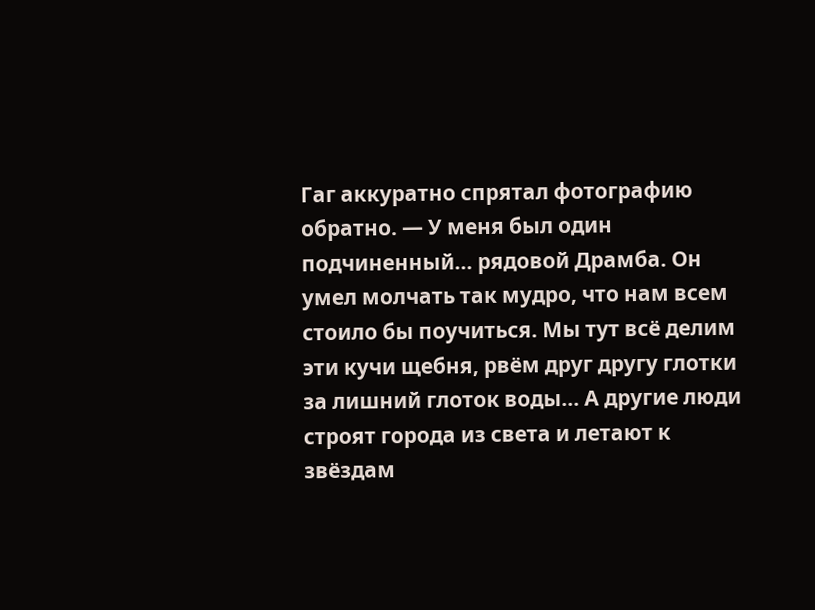Гаг аккуратно спрятал фотографию обратно. — У меня был один подчиненный… рядовой Драмба. Он умел молчать так мудро, что нам всем стоило бы поучиться. Мы тут всё делим эти кучи щебня, рвём друг другу глотки за лишний глоток воды... А другие люди строят города из света и летают к звёздам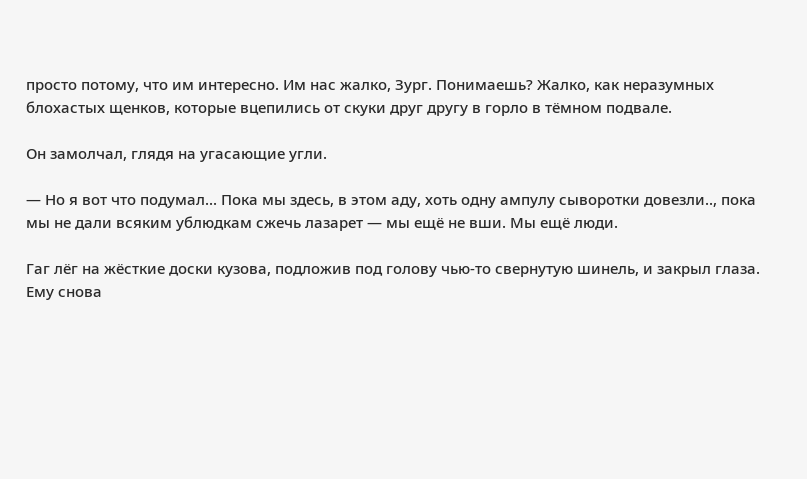просто потому, что им интересно. Им нас жалко, Зург. Понимаешь? Жалко, как неразумных блохастых щенков, которые вцепились от скуки друг другу в горло в тёмном подвале.

Он замолчал, глядя на угасающие угли.

— Но я вот что подумал... Пока мы здесь, в этом аду, хоть одну ампулу сыворотки довезли.., пока мы не дали всяким ублюдкам сжечь лазарет — мы ещё не вши. Мы ещё люди.

Гаг лёг на жёсткие доски кузова, подложив под голову чью-то свернутую шинель, и закрыл глаза. Ему снова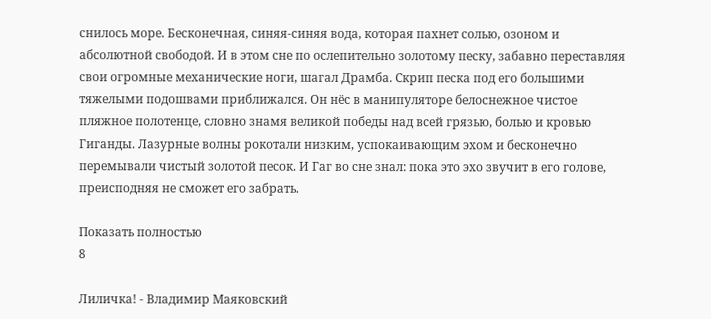снилось море. Бесконечная, синяя-синяя вода, которая пахнет солью, озоном и абсолютной свободой. И в этом сне по ослепительно золотому песку, забавно переставляя свои огромные механические ноги, шагал Драмба. Скрип песка под его большими тяжелыми подошвами приближался. Он нёс в манипуляторе белоснежное чистое пляжное полотенце, словно знамя великой победы над всей грязью, болью и кровью Гиганды. Лазурные волны рокотали низким, успокаивающим эхом и бесконечно перемывали чистый золотой песок. И Гаг во сне знал: пока это эхо звучит в его голове, преисподняя не сможет его забрать.

Показать полностью
8

Лиличка! - Владимир Маяковский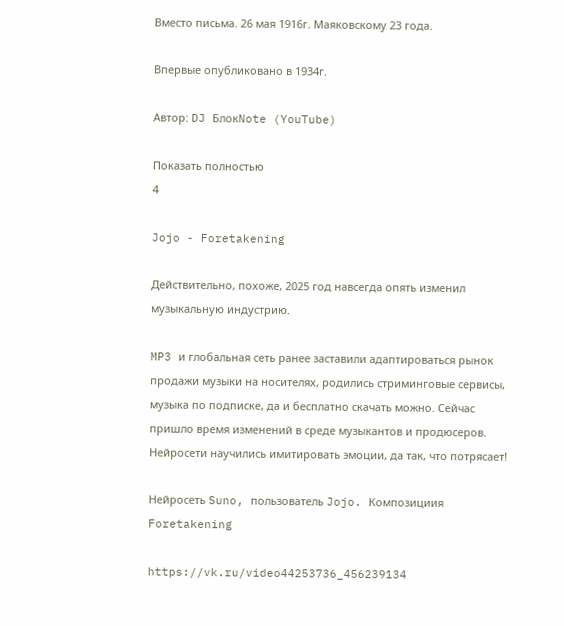Вместо письма. 26 мая 1916г. Маяковскому 23 года.

Впервые опубликовано в 1934г.

Автор: DJ БлокNote (YouTube)

Показать полностью
4

Jojo - Foretakening

Действительно, похоже, 2025 год навсегда опять изменил музыкальную индустрию.

MP3 и глобальная сеть ранее заставили адаптироваться рынок продажи музыки на носителях, родились стриминговые сервисы, музыка по подписке, да и бесплатно скачать можно. Сейчас пришло время изменений в среде музыкантов и продюсеров. Нейросети научились имитировать эмоции, да так, что потрясает!

Нейросеть Suno, пользователь Jojo. Композициия Foretakening

https://vk.ru/video44253736_456239134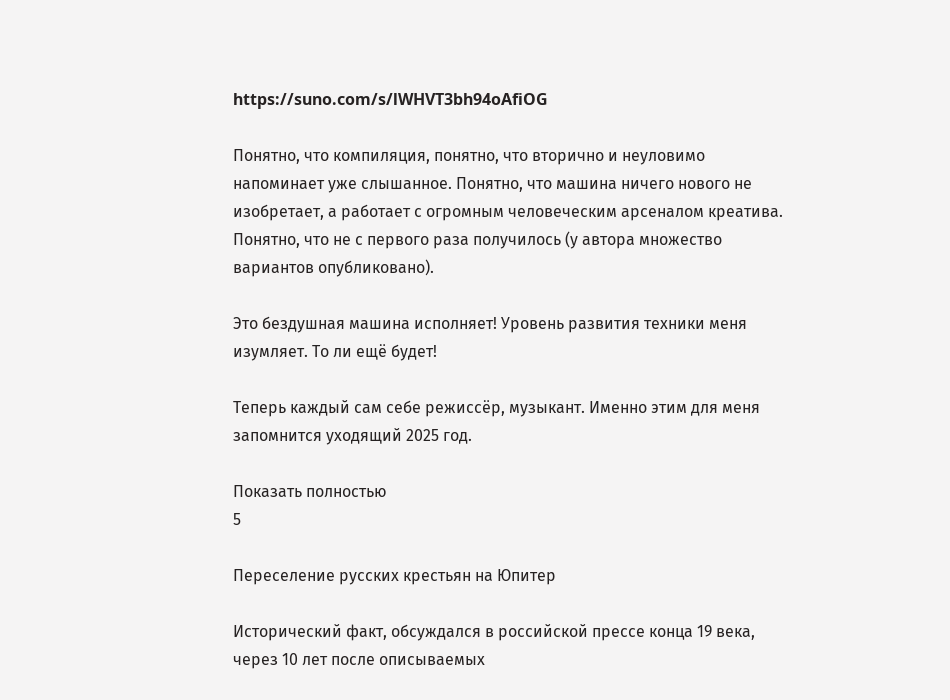https://suno.com/s/lWHVT3bh94oAfiOG

Понятно, что компиляция, понятно, что вторично и неуловимо напоминает уже слышанное. Понятно, что машина ничего нового не изобретает, а работает с огромным человеческим арсеналом креатива. Понятно, что не с первого раза получилось (у автора множество вариантов опубликовано).

Это бездушная машина исполняет! Уровень развития техники меня изумляет. То ли ещё будет!

Теперь каждый сам себе режиссёр, музыкант. Именно этим для меня запомнится уходящий 2025 год.

Показать полностью
5

Переселение русских крестьян на Юпитер

Исторический факт, обсуждался в российской прессе конца 19 века, через 10 лет после описываемых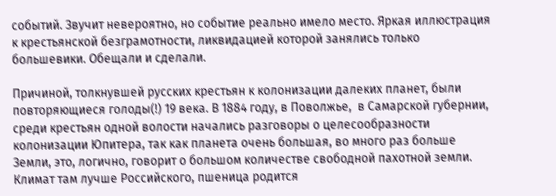событий. Звучит невероятно, но событие реально имело место. Яркая иллюстрация к крестьянской безграмотности, ликвидацией которой занялись только большевики. Обещали и сделали.

Причиной, толкнувшей русских крестьян к колонизации далеких планет, были повторяющиеся голоды(!) 19 века. В 1884 году, в Поволжье,  в Самарской губернии, среди крестьян одной волости начались разговоры о целесообразности колонизации Юпитера, так как планета очень большая, во много раз больше Земли, это, логично, говорит о большом количестве свободной пахотной земли. Климат там лучше Российского, пшеница родится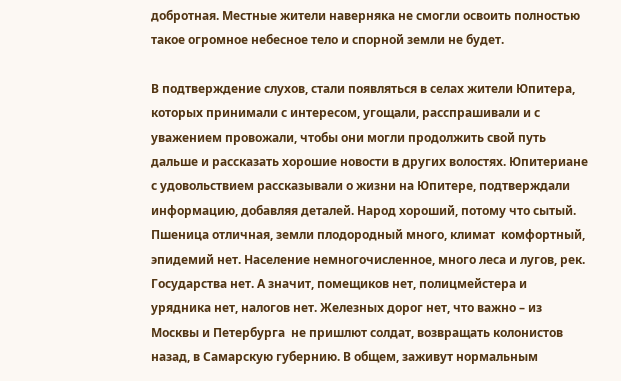добротная. Местные жители наверняка не смогли освоить полностью такое огромное небесное тело и спорной земли не будет.

В подтверждение слухов, стали появляться в селах жители Юпитера, которых принимали с интересом, угощали, расспрашивали и с уважением провожали, чтобы они могли продолжить свой путь дальше и рассказать хорошие новости в других волостях. Юпитериане с удовольствием рассказывали о жизни на Юпитере, подтверждали информацию, добавляя деталей. Народ хороший, потому что сытый. Пшеница отличная, земли плодородный много, климат  комфортный, эпидемий нет. Население немногочисленное, много леса и лугов, рек. Государства нет. А значит, помещиков нет, полицмейстера и урядника нет, налогов нет. Железных дорог нет, что важно – из Москвы и Петербурга  не пришлют солдат, возвращать колонистов назад, в Самарскую губернию. В общем, заживут нормальным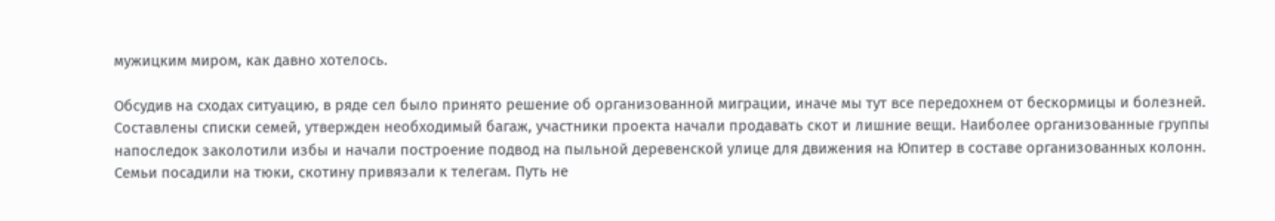мужицким миром, как давно хотелось.

Обсудив на сходах ситуацию, в ряде сел было принято решение об организованной миграции, иначе мы тут все передохнем от бескормицы и болезней. Составлены списки семей, утвержден необходимый багаж, участники проекта начали продавать скот и лишние вещи. Наиболее организованные группы напоследок заколотили избы и начали построение подвод на пыльной деревенской улице для движения на Юпитер в составе организованных колонн. Семьи посадили на тюки, скотину привязали к телегам. Путь не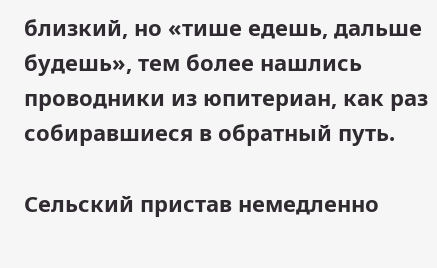близкий, но «тише едешь, дальше будешь», тем более нашлись проводники из юпитериан, как раз собиравшиеся в обратный путь.

Сельский пристав немедленно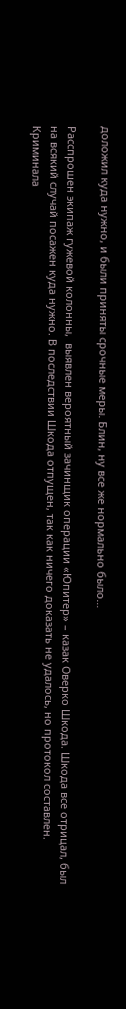доложил куда нужно, и были приняты срочные меры. Блин, ну все же нормально было…

Расспрошен экипаж гужевой колонны,  выявлен вероятный зачинщик операции «Юпитер» – казак Оверко Шкода. Шкода все отрицал, был на всякий случай посажен куда нужно. В последствии Шкода отпущен, так как ничего доказать не удалось, но протокол составлен. Криминала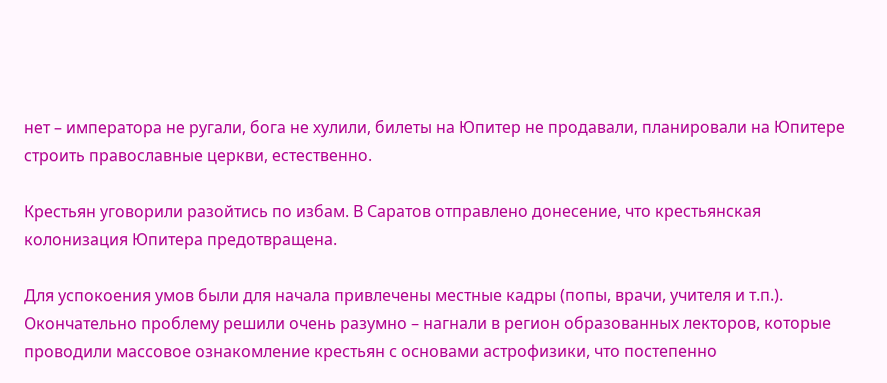нет – императора не ругали, бога не хулили, билеты на Юпитер не продавали, планировали на Юпитере строить православные церкви, естественно.

Крестьян уговорили разойтись по избам. В Саратов отправлено донесение, что крестьянская колонизация Юпитера предотвращена.

Для успокоения умов были для начала привлечены местные кадры (попы, врачи, учителя и т.п.). Окончательно проблему решили очень разумно – нагнали в регион образованных лекторов, которые проводили массовое ознакомление крестьян с основами астрофизики, что постепенно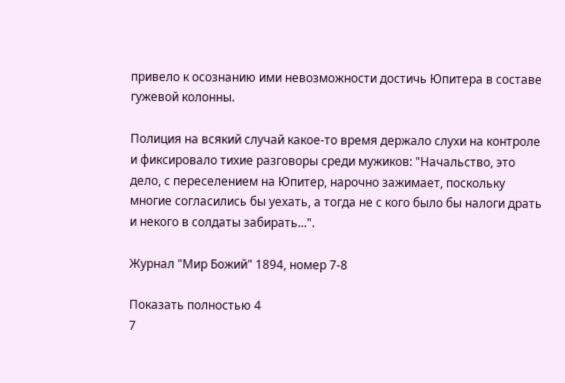привело к осознанию ими невозможности достичь Юпитера в составе гужевой колонны.

Полиция на всякий случай какое-то время держало слухи на контроле и фиксировало тихие разговоры среди мужиков: "Начальство, это дело, с переселением на Юпитер, нарочно зажимает, поскольку многие согласились бы уехать, а тогда не с кого было бы налоги драть и некого в солдаты забирать...".

Журнал "Мир Божий" 1894, номер 7-8

Показать полностью 4
7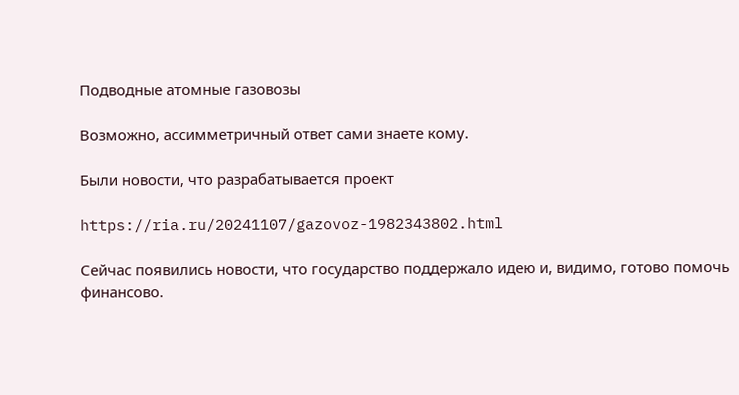Подводные атомные газовозы

Возможно, ассимметричный ответ сами знаете кому.

Были новости, что разрабатывается проект

https://ria.ru/20241107/gazovoz-1982343802.html

Сейчас появились новости, что государство поддержало идею и, видимо, готово помочь финансово.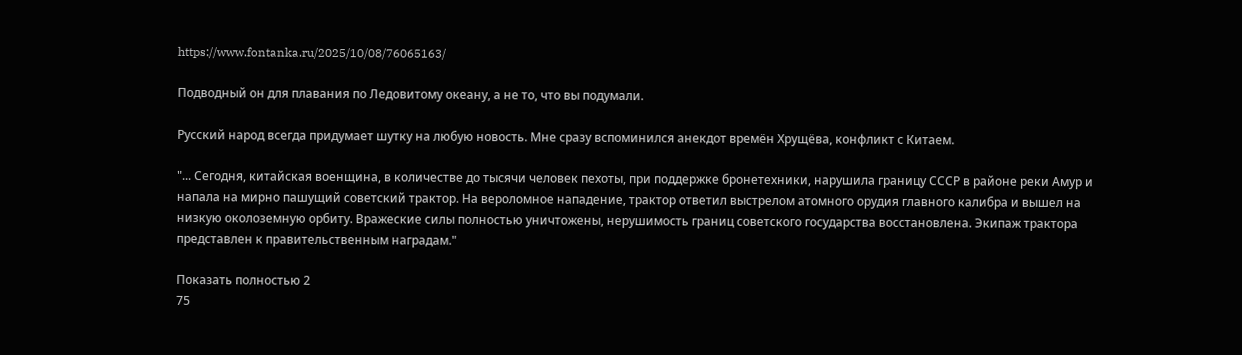https://www.fontanka.ru/2025/10/08/76065163/

Подводный он для плавания по Ледовитому океану, а не то, что вы подумали.

Русский народ всегда придумает шутку на любую новость. Мне сразу вспоминился анекдот времён Хрущёва, конфликт с Китаем.

"... Сегодня, китайская военщина, в количестве до тысячи человек пехоты, при поддержке бронетехники, нарушила границу СССР в районе реки Амур и напала на мирно пашущий советский трактор. На вероломное нападение, трактор ответил выстрелом атомного орудия главного калибра и вышел на низкую околоземную орбиту. Вражеские силы полностью уничтожены, нерушимость границ советского государства восстановлена. Экипаж трактора представлен к правительственным наградам."

Показать полностью 2
75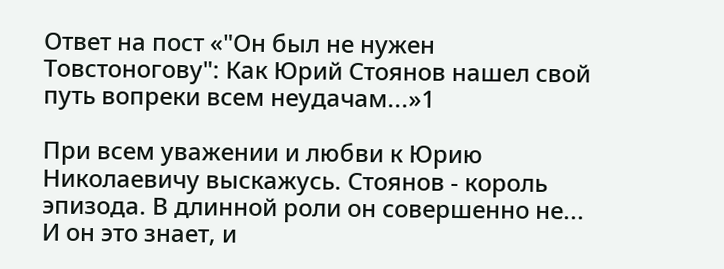Ответ на пост «"Он был не нужен Товстоногову": Как Юрий Стоянов нашел свой путь вопреки всем неудачам...»1

При всем уважении и любви к Юрию Николаевичу выскажусь. Стоянов - король эпизода. В длинной роли он совершенно не... И он это знает, и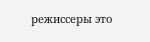режиссеры это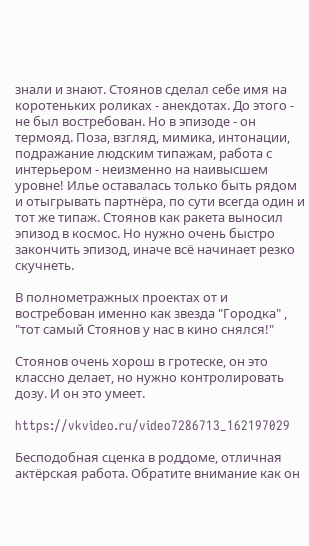знали и знают. Стоянов сделал себе имя на коротеньких роликах - анекдотах. До этого - не был востребован. Но в эпизоде - он термояд. Поза, взгляд, мимика, интонации, подражание людским типажам, работа с интерьером - неизменно на наивысшем уровне! Илье оставалась только быть рядом и отыгрывать партнёра, по сути всегда один и тот же типаж. Стоянов как ракета выносил эпизод в космос. Но нужно очень быстро закончить эпизод, иначе всё начинает резко скучнеть.

В полнометражных проектах от и востребован именно как звезда "Городка" , "тот самый Стоянов у нас в кино снялся!"

Стоянов очень хорош в гротеске, он это классно делает, но нужно контролировать дозу. И он это умеет.

https://vkvideo.ru/video7286713_162197029

Бесподобная сценка в роддоме, отличная актёрская работа. Обратите внимание как он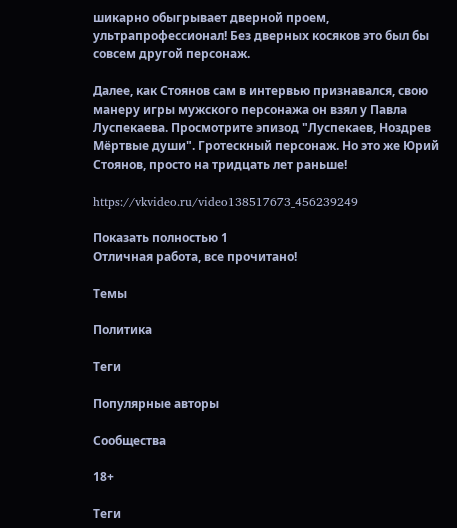шикарно обыгрывает дверной проем, ультрапрофессионал! Без дверных косяков это был бы совсем другой персонаж.

Далее, как Стоянов сам в интервью признавался, свою манеру игры мужского персонажа он взял у Павла Луспекаева. Просмотрите эпизод "Луспекаев, Ноздрев Мёртвые души". Гротескный персонаж. Но это же Юрий Стоянов, просто на тридцать лет раньше!

https://vkvideo.ru/video138517673_456239249

Показать полностью 1
Отличная работа, все прочитано!

Темы

Политика

Теги

Популярные авторы

Сообщества

18+

Теги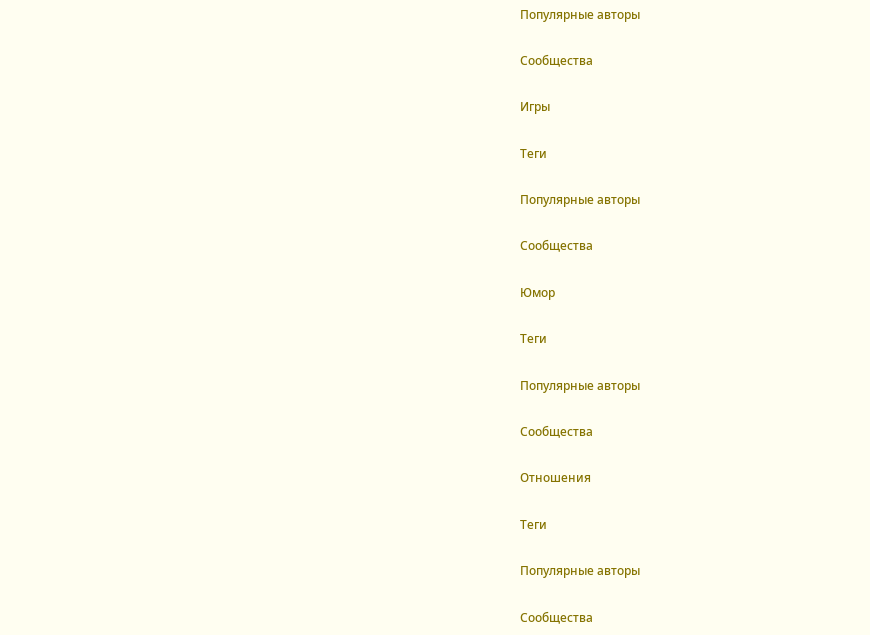Популярные авторы

Сообщества

Игры

Теги

Популярные авторы

Сообщества

Юмор

Теги

Популярные авторы

Сообщества

Отношения

Теги

Популярные авторы

Сообщества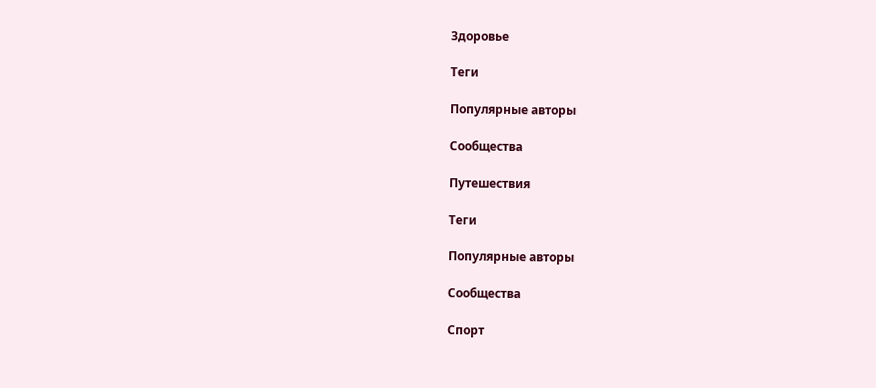Здоровье

Теги

Популярные авторы

Сообщества

Путешествия

Теги

Популярные авторы

Сообщества

Спорт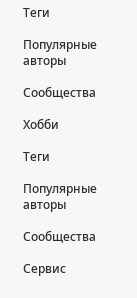Теги

Популярные авторы

Сообщества

Хобби

Теги

Популярные авторы

Сообщества

Сервис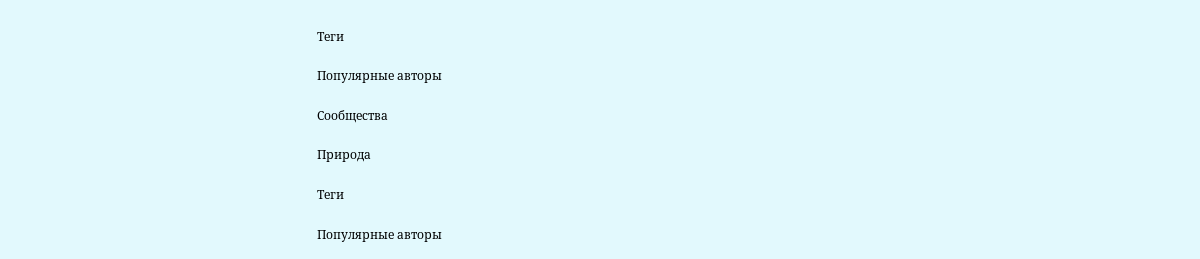Теги

Популярные авторы

Сообщества

Природа

Теги

Популярные авторы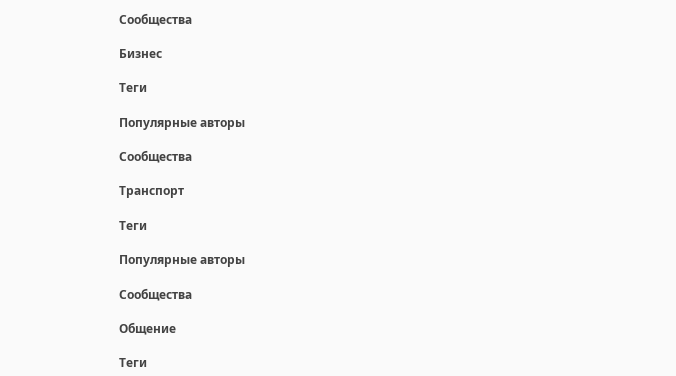Сообщества

Бизнес

Теги

Популярные авторы

Сообщества

Транспорт

Теги

Популярные авторы

Сообщества

Общение

Теги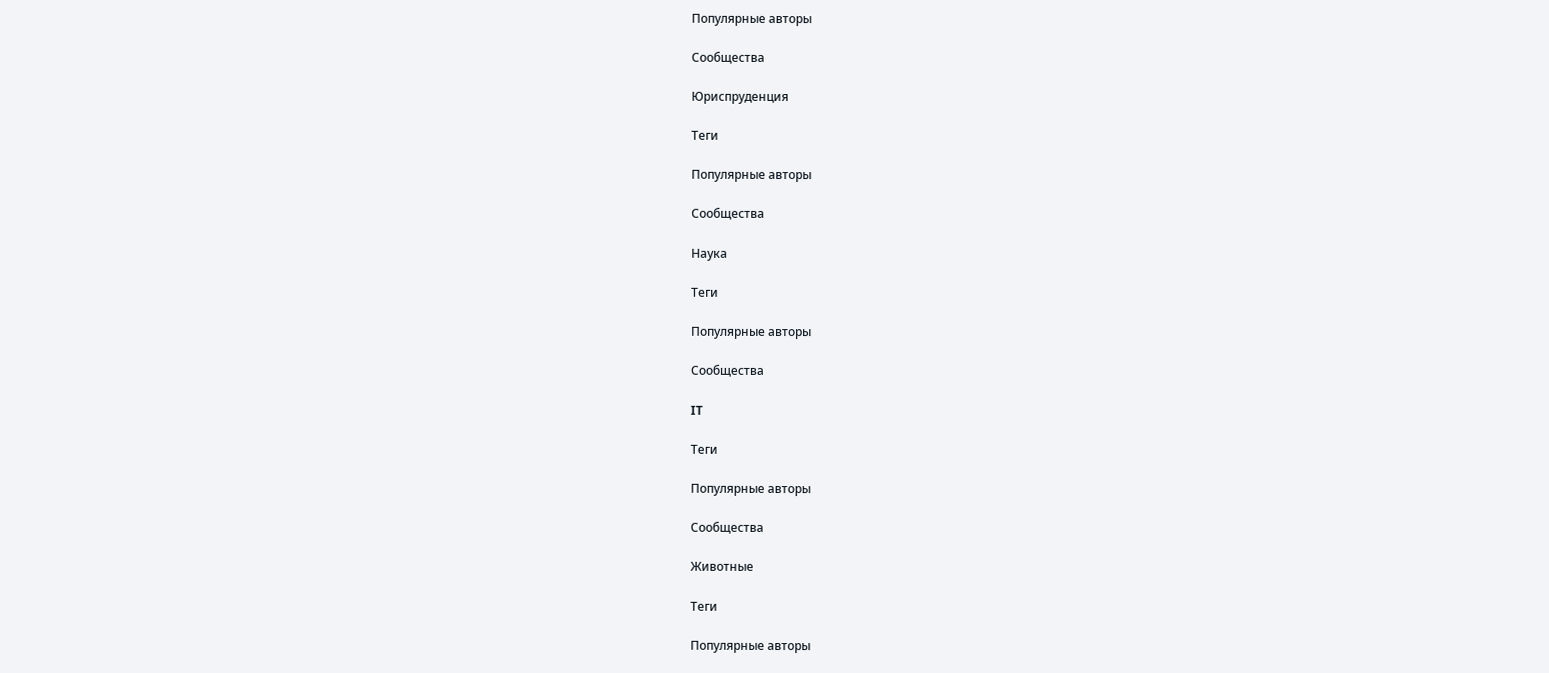Популярные авторы

Сообщества

Юриспруденция

Теги

Популярные авторы

Сообщества

Наука

Теги

Популярные авторы

Сообщества

IT

Теги

Популярные авторы

Сообщества

Животные

Теги

Популярные авторы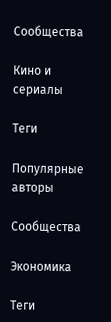Сообщества

Кино и сериалы

Теги

Популярные авторы

Сообщества

Экономика

Теги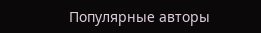Популярные авторы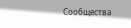Сообщества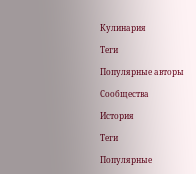Кулинария

Теги

Популярные авторы

Сообщества

История

Теги

Популярные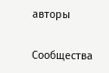авторы

Сообщества